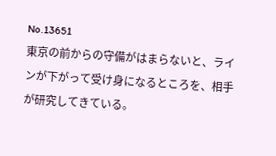No.13651
東京の前からの守備がはまらないと、ラインが下がって受け身になるところを、相手が研究してきている。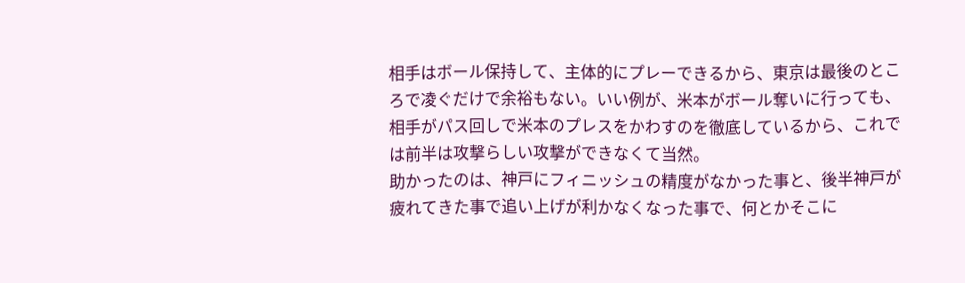相手はボール保持して、主体的にプレーできるから、東京は最後のところで凌ぐだけで余裕もない。いい例が、米本がボール奪いに行っても、相手がパス回しで米本のプレスをかわすのを徹底しているから、これでは前半は攻撃らしい攻撃ができなくて当然。
助かったのは、神戸にフィニッシュの精度がなかった事と、後半神戸が疲れてきた事で追い上げが利かなくなった事で、何とかそこに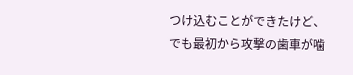つけ込むことができたけど、でも最初から攻撃の歯車が噛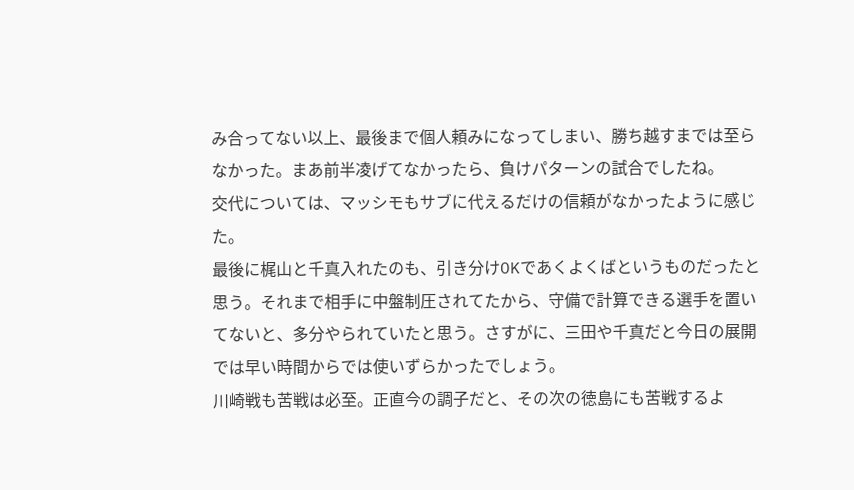み合ってない以上、最後まで個人頼みになってしまい、勝ち越すまでは至らなかった。まあ前半凌げてなかったら、負けパターンの試合でしたね。
交代については、マッシモもサブに代えるだけの信頼がなかったように感じた。
最後に梶山と千真入れたのも、引き分けOKであくよくばというものだったと思う。それまで相手に中盤制圧されてたから、守備で計算できる選手を置いてないと、多分やられていたと思う。さすがに、三田や千真だと今日の展開では早い時間からでは使いずらかったでしょう。
川崎戦も苦戦は必至。正直今の調子だと、その次の徳島にも苦戦するよ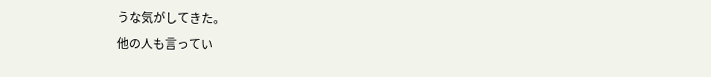うな気がしてきた。
他の人も言ってい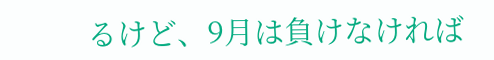るけど、9月は負けなければ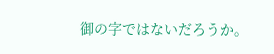御の字ではないだろうか。